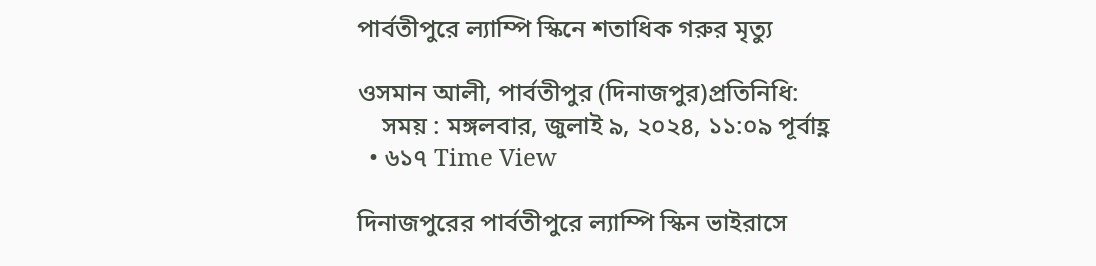পার্বতীপুরে ল্যাম্পি স্কিনে শতাধিক গরুর মৃত্যু

ওসমান আলী, পার্বতীপুর (দিনাজপুর)প্রতিনিধি:
    সময় : মঙ্গলবার, জুলাই ৯, ২০২৪, ১১:০৯ পূর্বাহ্ণ
  • ৬১৭ Time View

দিনাজপুরের পার্বতীপুরে ল্যাম্পি স্কিন ভাইরাসে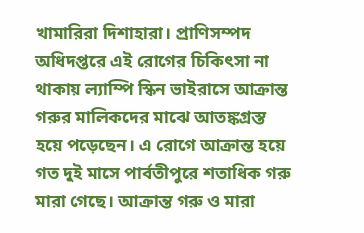খামারিরা দিশাহারা। প্রাণিসম্পদ অধিদপ্তরে এই রোগের চিকিৎসা না থাকায় ল্যাম্পি স্কিন ভাইরাসে আক্রান্ত গরুর মালিকদের মাঝে আতঙ্কগ্রস্ত হয়ে পড়েছেন। এ রোগে আক্রান্ত হয়ে গত দুই মাসে পার্বতীপুরে শতাধিক গরু মারা গেছে। আক্রান্ত গরু ও মারা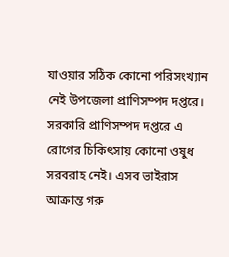যাওয়ার সঠিক কোনো পরিসংখ্যান নেই উপজেলা প্রাণিসম্পদ দপ্তরে। সরকারি প্রাণিসম্পদ দপ্তরে এ রোগের চিকিৎসায় কোনো ওষুধ সরবরাহ নেই। এসব ভাইরাস আক্রান্ত গরু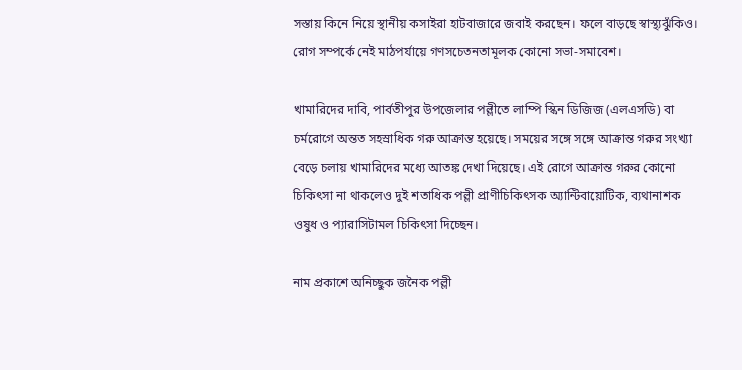সস্তায় কিনে নিয়ে স্থানীয় কসাইরা হাটবাজারে জবাই করছেন। ফলে বাড়ছে স্বাস্থ্যঝুঁকিও। রোগ সম্পর্কে নেই মাঠপর্যায়ে গণসচেতনতামূলক কোনো সভা-সমাবেশ।

খামারিদের দাবি, পার্বতীপুর উপজেলার পল্লীতে লাম্পি স্কিন ডিজিজ (এলএসডি) বা চর্মরোগে অন্তত সহস্রাধিক গরু আক্রান্ত হয়েছে। সময়ের সঙ্গে সঙ্গে আক্রান্ত গরুর সংখ্যা বেড়ে চলায় খামারিদের মধ্যে আতঙ্ক দেখা দিয়েছে। এই রোগে আক্রান্ত গরুর কোনো চিকিৎসা না থাকলেও দুই শতাধিক পল্লী প্রাণীচিকিৎসক অ্যান্টিবায়োটিক, ব্যথানাশক ওষুধ ও প্যারাসিটামল চিকিৎসা দিচ্ছেন।

নাম প্রকাশে অনিচ্ছুক জনৈক পল্লী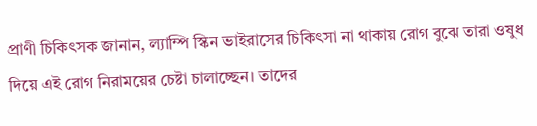প্রাণী চিকিৎসক জানান, ল্যাম্পি স্কিন ভাইরাসের চিকিৎসা না থাকায় রোগ বুঝে তারা ওষুধ দিয়ে এই রোগ নিরাময়ের চেষ্টা চালাচ্ছেন। তাদের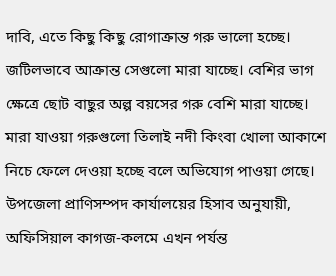দাবি, এতে কিছু কিছু রোগাক্রান্ত গরু ভালো হচ্ছে। জটিলভাবে আক্রান্ত সেগুলো মারা যাচ্ছে। বেশির ভাগ ক্ষেত্রে ছোট বাছুর অল্প বয়সের গরু বেশি মারা যাচ্ছে। মারা যাওয়া গরুগুলো তিলাই নদী কিংবা খোলা আকাশে নিচে ফেলে দেওয়া হচ্ছে বলে অভিযোগ পাওয়া গেছে। উপজেলা প্রাণিসম্পদ কার্যালয়ের হিসাব অনুযায়ী, অফিসিয়াল কাগজ-কলমে এখন পর্যন্ত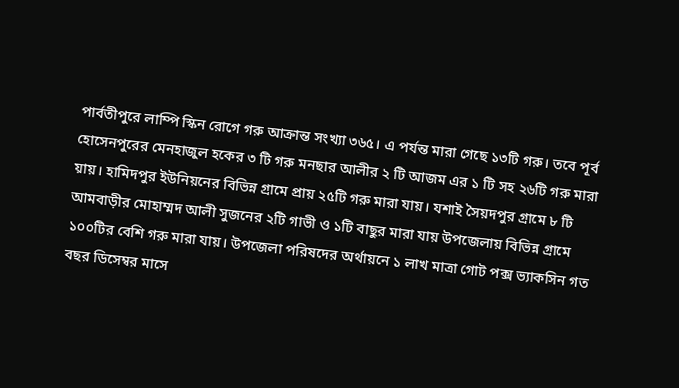পার্বতীপুরে লাম্পি স্কিন রোগে গরু আক্রান্ত সংখ্যা ৩৬৫। এ পর্যন্ত মারা গেছে ১৩টি গরু। তবে পূর্ব হোসেনপুরের মেনহাজুল হকের ৩ টি গরু মনছার আলীর ২ টি আজম এর ১ টি সহ ২৬টি গরু মারা য়ায়। হামিদপুর ইউনিয়নের বিভিন্ন গ্রামে প্রায় ২৫টি গরু মারা যায়। যশাই সৈয়দপুর গ্রামে ৮ টি আমবাড়ীর মোহাম্মদ আলী সুজনের ২টি গাভী ও ১টি বাছুর মারা যায় উপজেলায় বিভিন্ন গ্রামে ১০০টির বেশি গরু মারা যায়। উপজেলা পরিষদের অর্থায়নে ১ লাখ মাত্রা গোট পক্স ভ্যাকসিন গত বছর ডিসেম্বর মাসে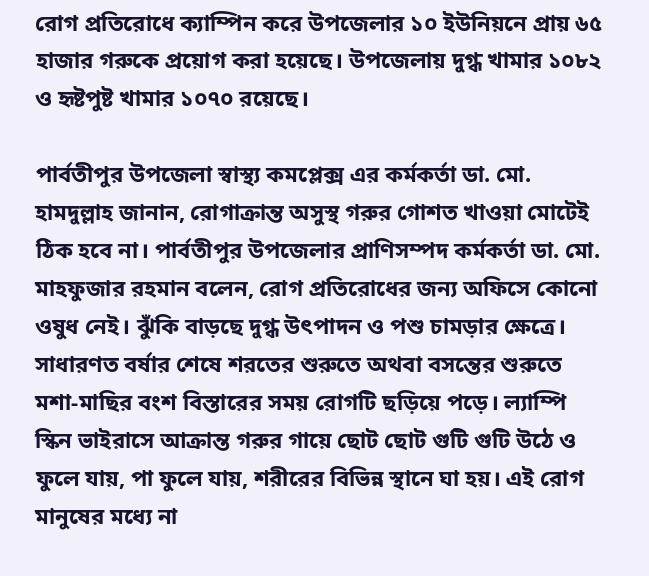রোগ প্রতিরোধে ক্যাম্পিন করে উপজেলার ১০ ইউনিয়নে প্রায় ৬৫ হাজার গরুকে প্রয়োগ করা হয়েছে। উপজেলায় দুগ্ধ খামার ১০৮২ ও হৃষ্টপুষ্ট খামার ১০৭০ রয়েছে।

পার্বতীপুর উপজেলা স্বাস্থ্য কমপ্লেক্স এর কর্মকর্তা ডা. মো. হামদুল্লাহ জানান, রোগাক্রান্ত অসুস্থ গরুর গোশত খাওয়া মোটেই ঠিক হবে না। পার্বতীপুর উপজেলার প্রাণিসম্পদ কর্মকর্তা ডা. মো. মাহফুজার রহমান বলেন, রোগ প্রতিরোধের জন্য অফিসে কোনো ওষুধ নেই। ঝুঁকি বাড়ছে দুগ্ধ উৎপাদন ও পশু চামড়ার ক্ষেত্রে। সাধারণত বর্ষার শেষে শরতের শুরুতে অথবা বসন্তের শুরুতে মশা-মাছির বংশ বিস্তারের সময় রোগটি ছড়িয়ে পড়ে। ল্যাম্পি স্কিন ভাইরাসে আক্রান্ত গরুর গায়ে ছোট ছোট গুটি গুটি উঠে ও ফুলে যায়, পা ফুলে যায়, শরীরের বিভিন্ন স্থানে ঘা হয়। এই রোগ মানুষের মধ্যে না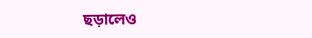ছড়ালেও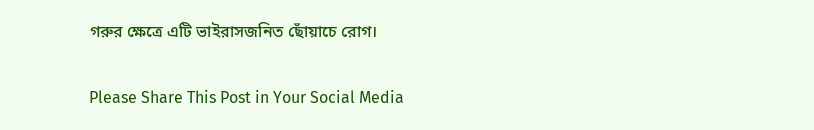গরুর ক্ষেত্রে এটি ভাইরাসজনিত ছোঁয়াচে রোগ।

Please Share This Post in Your Social Media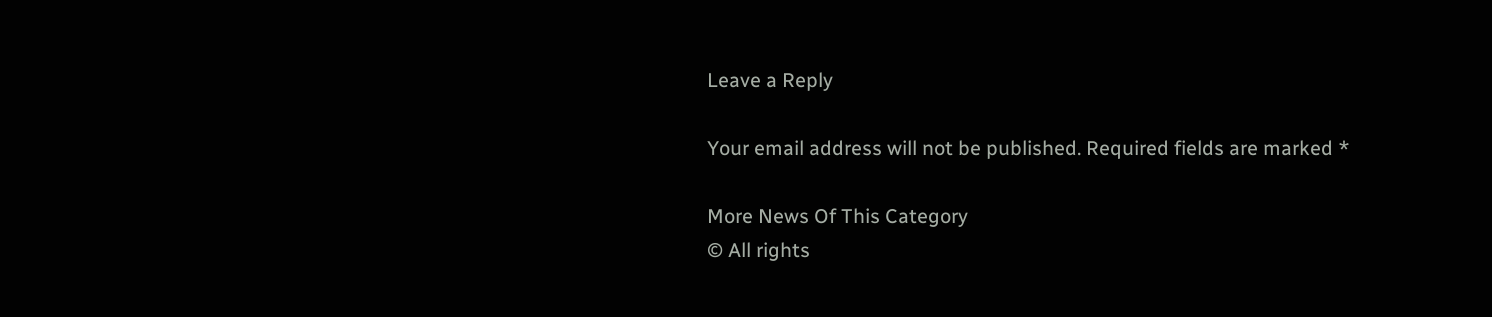Leave a Reply

Your email address will not be published. Required fields are marked *

More News Of This Category
© All rights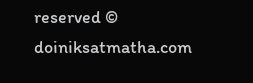reserved ©  doiniksatmatha.com